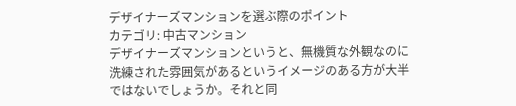デザイナーズマンションを選ぶ際のポイント
カテゴリ: 中古マンション
デザイナーズマンションというと、無機質な外観なのに洗練された雰囲気があるというイメージのある方が大半ではないでしょうか。それと同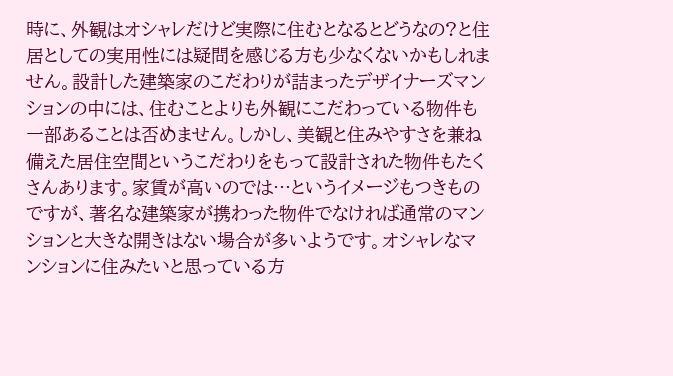時に、外観はオシャレだけど実際に住むとなるとどうなの?と住居としての実用性には疑問を感じる方も少なくないかもしれません。設計した建築家のこだわりが詰まったデザイナーズマンションの中には、住むことよりも外観にこだわっている物件も一部あることは否めません。しかし、美観と住みやすさを兼ね備えた居住空間というこだわりをもって設計された物件もたくさんあります。家賃が高いのでは…というイメージもつきものですが、著名な建築家が携わった物件でなければ通常のマンションと大きな開きはない場合が多いようです。オシャレなマンションに住みたいと思っている方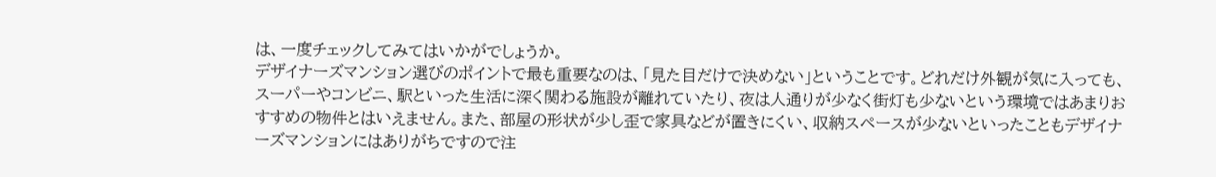は、一度チェックしてみてはいかがでしょうか。
デザイナーズマンション選びのポイントで最も重要なのは、「見た目だけで決めない」ということです。どれだけ外観が気に入っても、スーパーやコンビニ、駅といった生活に深く関わる施設が離れていたり、夜は人通りが少なく街灯も少ないという環境ではあまりおすすめの物件とはいえません。また、部屋の形状が少し歪で家具などが置きにくい、収納スペースが少ないといったこともデザイナーズマンションにはありがちですので注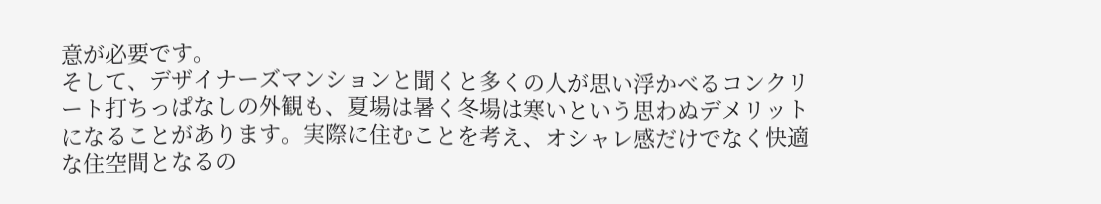意が必要です。
そして、デザイナーズマンションと聞くと多くの人が思い浮かべるコンクリート打ちっぱなしの外観も、夏場は暑く冬場は寒いという思わぬデメリットになることがあります。実際に住むことを考え、オシャレ感だけでなく快適な住空間となるの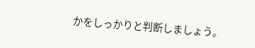かをしっかりと判断しましょう。